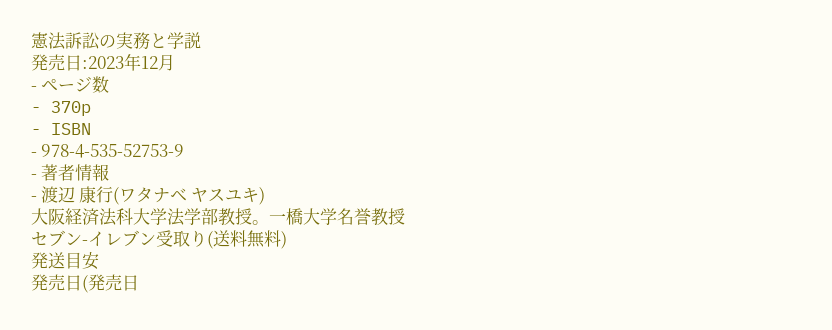憲法訴訟の実務と学説
発売日:2023年12月
- ページ数
- 370p
- ISBN
- 978-4-535-52753-9
- 著者情報
- 渡辺 康行(ワタナベ ヤスユキ)
大阪経済法科大学法学部教授。一橋大学名誉教授
セブン-イレブン受取り(送料無料)
発送目安
発売日(発売日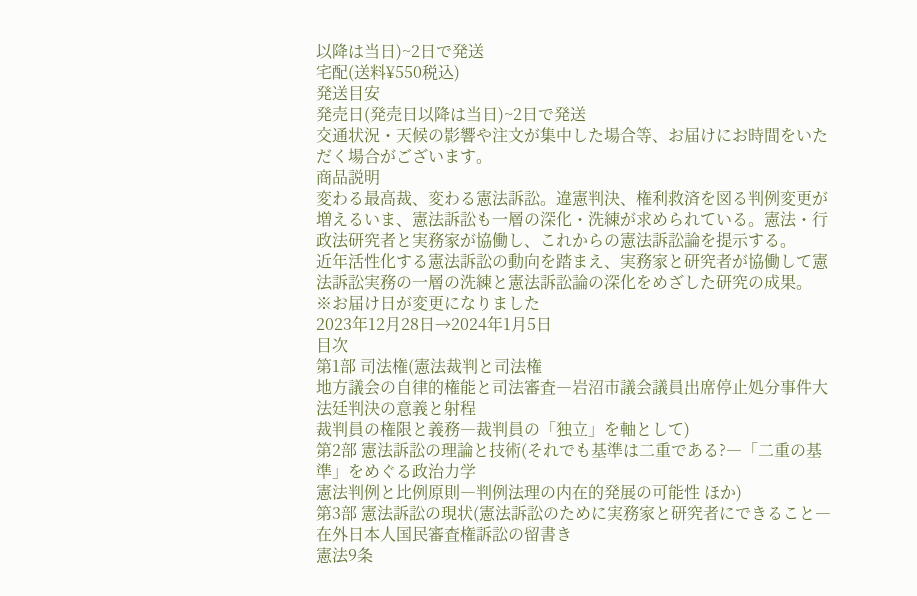以降は当日)~2日で発送
宅配(送料¥550税込)
発送目安
発売日(発売日以降は当日)~2日で発送
交通状況・天候の影響や注文が集中した場合等、お届けにお時間をいただく場合がございます。
商品説明
変わる最高裁、変わる憲法訴訟。違憲判決、権利救済を図る判例変更が増えるいま、憲法訴訟も一層の深化・洗練が求められている。憲法・行政法研究者と実務家が協働し、これからの憲法訴訟論を提示する。
近年活性化する憲法訴訟の動向を踏まえ、実務家と研究者が協働して憲法訴訟実務の一層の洗練と憲法訴訟論の深化をめざした研究の成果。
※お届け日が変更になりました
2023年12月28日→2024年1月5日
目次
第1部 司法権(憲法裁判と司法権
地方議会の自律的権能と司法審査―岩沼市議会議員出席停止処分事件大法廷判決の意義と射程
裁判員の権限と義務―裁判員の「独立」を軸として)
第2部 憲法訴訟の理論と技術(それでも基準は二重である?―「二重の基準」をめぐる政治力学
憲法判例と比例原則―判例法理の内在的発展の可能性 ほか)
第3部 憲法訴訟の現状(憲法訴訟のために実務家と研究者にできること―在外日本人国民審査権訴訟の留書き
憲法9条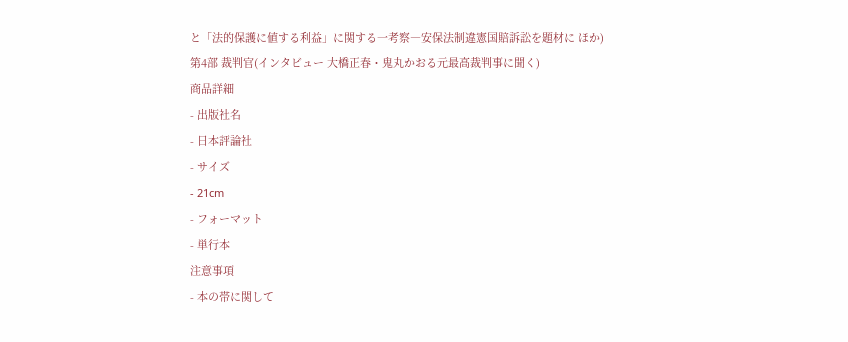と「法的保護に値する利益」に関する一考察―安保法制違憲国賠訴訟を題材に ほか)
第4部 裁判官(インタビュー 大橋正春・鬼丸かおる元最高裁判事に聞く)
商品詳細
- 出版社名
- 日本評論社
- サイズ
- 21cm
- フォーマット
- 単行本
注意事項
- 本の帯に関して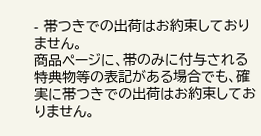- 帯つきでの出荷はお約束しておりません。
商品ページに、帯のみに付与される特典物等の表記がある場合でも、確実に帯つきでの出荷はお約束しておりません。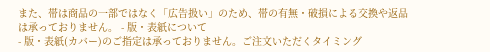また、帯は商品の一部ではなく「広告扱い」のため、帯の有無・破損による交換や返品は承っておりません。 - 版・表紙について
- 版・表紙(カバー)のご指定は承っておりません。ご注文いただくタイミング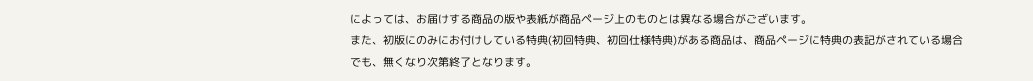によっては、お届けする商品の版や表紙が商品ページ上のものとは異なる場合がございます。
また、初版にのみにお付けしている特典(初回特典、初回仕様特典)がある商品は、商品ページに特典の表記がされている場合でも、無くなり次第終了となります。